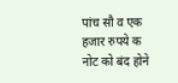पांच सौ व एक हजार रुपये क नोट को बंद होने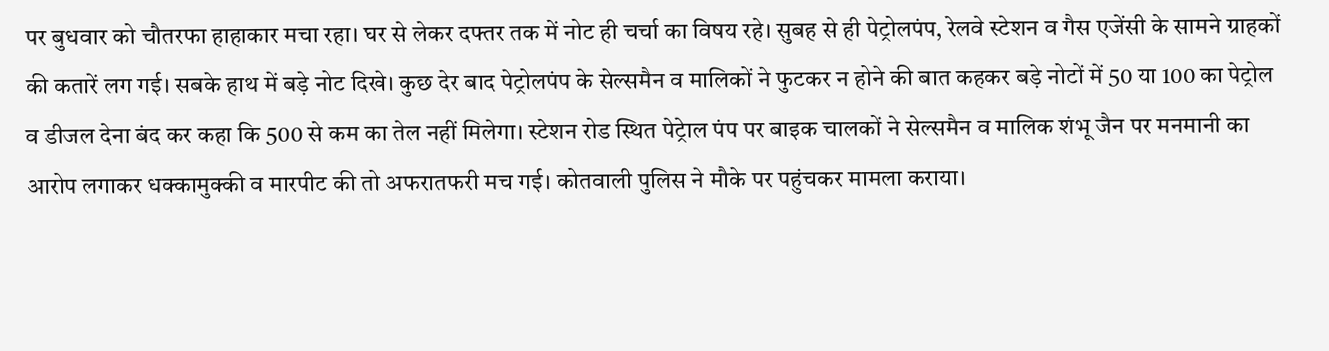पर बुधवार को चौतरफा हाहाकार मचा रहा। घर से लेकर दफ्तर तक में नोट ही चर्चा का विषय रहे। सुबह से ही पेट्रोलपंप, रेलवे स्टेशन व गैस एजेंसी के सामने ग्राहकों की कतारें लग गई। सबके हाथ में बड़े नोट दिखे। कुछ देर बाद पेट्रोलपंप के सेल्समैन व मालिकों ने फुटकर न होने की बात कहकर बड़े नोटों में 50 या 100 का पेट्रोल व डीजल देना बंद कर कहा कि 500 से कम का तेल नहीं मिलेगा। स्टेशन रोड स्थित पेट्रेाल पंप पर बाइक चालकों ने सेल्समैन व मालिक शंभू जैन पर मनमानी का आरोप लगाकर धक्कामुक्की व मारपीट की तो अफरातफरी मच गई। कोतवाली पुलिस ने मौके पर पहुंचकर मामला कराया।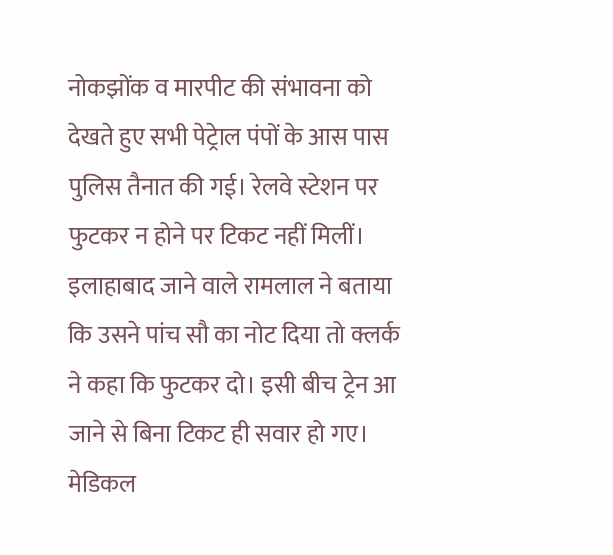नोकझोंक व मारपीट की संभावना को देखते हुए सभी पेट्रेाल पंपों के आस पास पुलिस तैनात की गई। रेलवे स्टेशन पर फुटकर न होने पर टिकट नहीं मिलीं। इलाहाबाद जाने वाले रामलाल ने बताया कि उसने पांच सौ का नोट दिया तो क्लर्क ने कहा कि फुटकर दो। इसी बीच ट्रेन आ जाने से बिना टिकट ही सवार हो गए। मेडिकल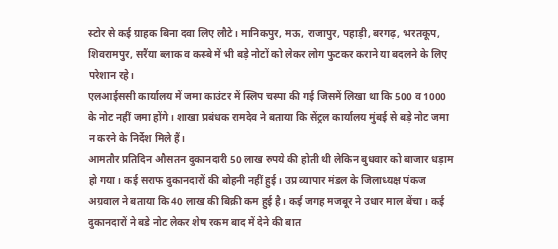स्टोर से कई ग्राहक बिना दवा लिए लौटे। मानिकपुर, मऊ, राजापुर, पहाड़ी, बरगढ़, भरतकूप, शिवरामपुर, सरैंया ब्लाक व कस्बे में भी बड़े नोटों को लेकर लोग फुटकर कराने या बदलने के लिए परेशान रहे।
एलआईससी कार्यालय में जमा काउंटर में स्लिप चस्पा की गई जिसमें लिखा था कि 500 व 1000 के नोट नहीं जमा होंगे। शाखा प्रबंधक रामदेव ने बताया कि सेंट्रल कार्यालय मुंबई से बड़े नोट जमा न करने के निर्देश मिले हैं।
आमतौर प्रतिदिन औसतन दुकानदारी 50 लाख रुपये की होती थी लेकिन बुधवार को बाजार धड़ाम हो गया। कई सराफ दुकानदारों की बोहनी नहीं हुई। उप्र व्यापार मंडल के जिलाध्यक्ष पंकज अग्रवाल ने बताया कि 40 लाख की बिक्री कम हुई है। कई जगह मजबूर ने उधार माल बेंचा। कई दुकानदारों ने बडे नोट लेकर शेष रकम बाद में देने की बात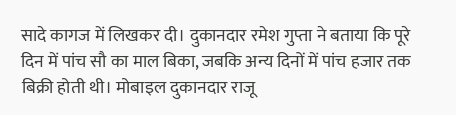सादे कागज में लिखकर दी। दुकानदार रमेश गुप्ता ने बताया कि पूरे दिन में पांच सौ का माल बिका, जबकि अन्य दिनों में पांच हजार तक बिक्री होती थी। मोबाइल दुकानदार राजू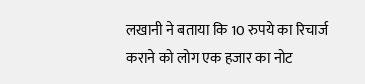लखानी ने बताया कि 10 रुपये का रिचार्ज कराने को लोग एक हजार का नोट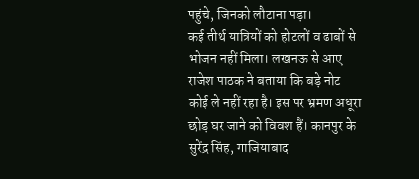पहुंचे, जिनको लौटाना पड़ा।
कई तीर्थ यात्रियों को होटलों व ढाबों से भोजन नहीं मिला। लखनऊ से आए राजेश पाठक ने बताया कि बड़े नोट कोई ले नहीं रहा है। इस पर भ्रमण अधूरा छोड़ घर जाने को विवश हैं। कानपुर के सुरेंद्र सिंह, गाजियाबाद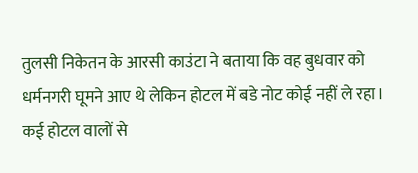तुलसी निकेतन के आरसी काउंटा ने बताया कि वह बुधवार को धर्मनगरी घूमने आए थे लेकिन होटल में बडे नोट कोई नहीं ले रहा। कई होटल वालों से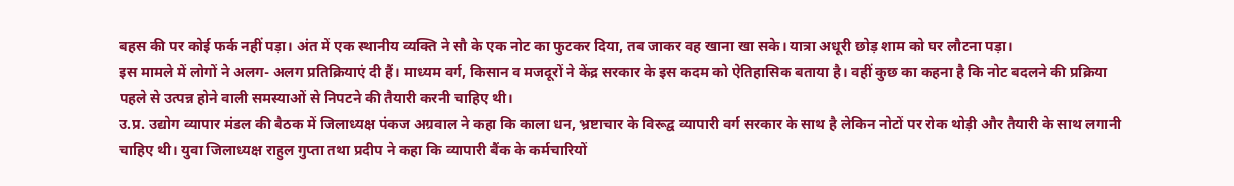बहस की पर कोई फर्क नहीं पड़ा। अंत में एक स्थानीय व्यक्ति ने सौ के एक नोट का फुटकर दिया, तब जाकर वह खाना खा सके। यात्रा अधूरी छोड़ शाम को घर लौटना पड़ा।
इस मामले में लोगों ने अलग- अलग प्रतिक्रियाएं दी हैं। माध्यम वर्ग, किसान व मजदूरों ने केंद्र सरकार के इस कदम को ऐतिहासिक बताया है। वहीं कुछ का कहना है कि नोट बदलने की प्रक्रिया पहले से उत्पन्न होने वाली समस्याओं से निपटने की तैयारी करनी चाहिए थी।
उ.प्र. उद्योग व्यापार मंडल की बैठक में जिलाध्यक्ष पंकज अग्रवाल ने कहा कि काला धन, भ्रष्टाचार के विरूद्व व्यापारी वर्ग सरकार के साथ है लेकिन नोटों पर रोक थोड़ी और तैयारी के साथ लगानी चाहिए थी। युवा जिलाध्यक्ष राहुल गुप्ता तथा प्रदीप ने कहा कि व्यापारी बैंक के कर्मचारियों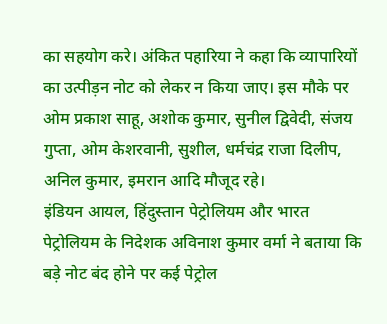का सहयोग करे। अंकित पहारिया ने कहा कि व्यापारियों का उत्पीड़न नोट को लेकर न किया जाए। इस मौके पर ओम प्रकाश साहू, अशोक कुमार, सुनील द्विवेदी, संजय गुप्ता, ओम केशरवानी, सुशील, धर्मचंद्र राजा दिलीप, अनिल कुमार, इमरान आदि मौजूद रहे।
इंडियन आयल, हिंदुस्तान पेट्रोलियम और भारत पेट्रोलियम के निदेशक अविनाश कुमार वर्मा ने बताया कि बड़े नोट बंद होने पर कई पेट्रोल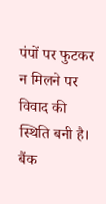पंपों पर फुटकर न मिलने पर विवाद की स्थिति बनी है। बैंक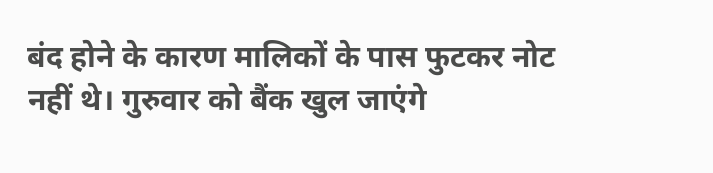बंद होने के कारण मालिकों के पास फुटकर नोट नहीं थे। गुरुवार को बैंक खुल जाएंगे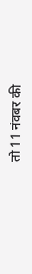तो 11 नंवबर की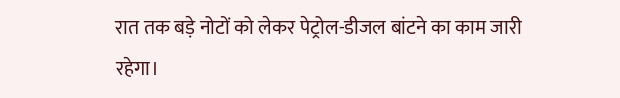रात तक बड़े नोटों को लेकर पेट्रोल-डीजल बांटने का काम जारी रहेगा।